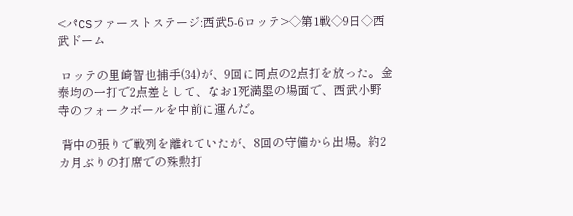<パCSファーストステージ:西武5-6ロッテ>◇第1戦◇9日◇西武ドーム

 ロッテの里崎智也捕手(34)が、9回に同点の2点打を放った。金泰均の一打で2点差として、なお1死満塁の場面で、西武小野寺のフォークボールを中前に運んだ。

 背中の張りで戦列を離れていたが、8回の守備から出場。約2カ月ぶりの打席での殊勲打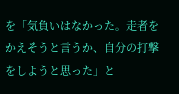を「気負いはなかった。走者をかえそうと言うか、自分の打撃をしようと思った」と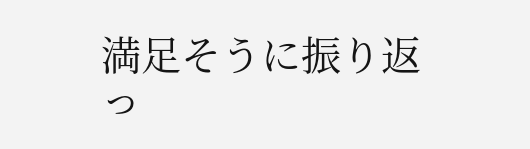満足そうに振り返っ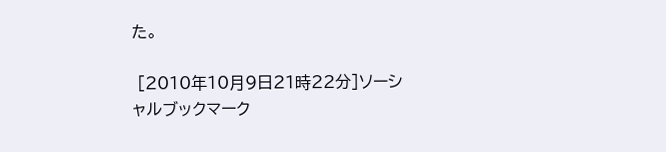た。

 [2010年10月9日21時22分]ソーシャルブックマーク